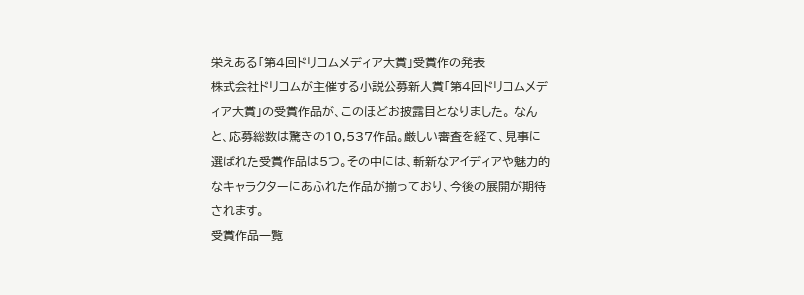栄えある「第4回ドリコムメディア大賞」受賞作の発表
株式会社ドリコムが主催する小説公募新人賞「第4回ドリコムメディア大賞」の受賞作品が、このほどお披露目となりました。 なんと、応募総数は驚きの10,537作品。厳しい審査を経て、見事に選ばれた受賞作品は5つ。その中には、斬新なアイディアや魅力的なキャラクターにあふれた作品が揃っており、今後の展開が期待されます。
受賞作品一覧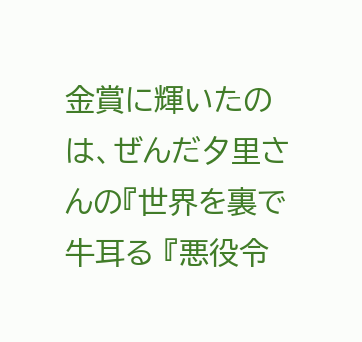金賞に輝いたのは、ぜんだ夕里さんの『世界を裏で牛耳る 『悪役令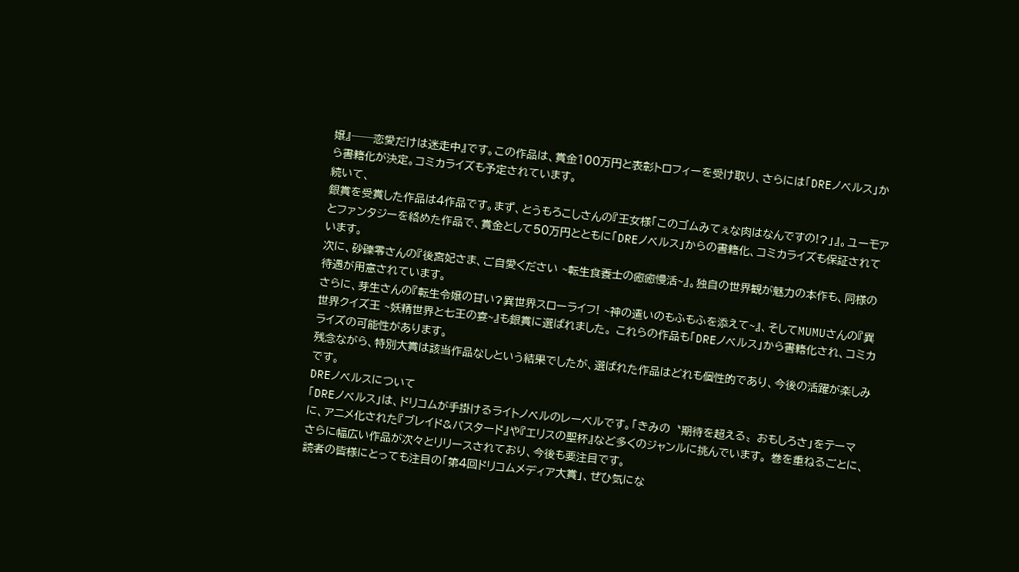嬢』──恋愛だけは迷走中』です。この作品は、賞金100万円と表彰トロフィーを受け取り、さらには「DREノベルス」から書籍化が決定。コミカライズも予定されています。
続いて、
銀賞を受賞した作品は4作品です。まず、とうもろこしさんの『王女様「このゴムみてぇな肉はなんですの!?」』。ユーモアとファンタジーを絡めた作品で、賞金として50万円とともに「DREノベルス」からの書籍化、コミカライズも保証されています。
次に、砂礫零さんの『後宮妃さま、ご自愛ください ~転生食養士の癒癒慢活~』。独自の世界観が魅力の本作も、同様の待遇が用意されています。
さらに、芽生さんの『転生令嬢の甘い?異世界スローライフ! ~神の遣いのもふもふを添えて~』、そしてMUMUさんの『異世界クイズ王 ~妖精世界と七王の宴~』も銀賞に選ばれました。 これらの作品も「DREノベルス」から書籍化され、コミカライズの可能性があります。
残念ながら、特別大賞は該当作品なしという結果でしたが、選ばれた作品はどれも個性的であり、今後の活躍が楽しみです。
DREノベルスについて
「DREノベルス」は、ドリコムが手掛けるライトノベルのレーベルです。「きみの〝期待を超える〟おもしろさ」をテーマに、アニメ化された『ブレイド&バスタード』や『エリスの聖杯』など多くのジャンルに挑んでいます。 巻を重ねるごとに、さらに幅広い作品が次々とリリースされており、今後も要注目です。
読者の皆様にとっても注目の「第4回ドリコムメディア大賞」、ぜひ気にな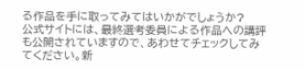る作品を手に取ってみてはいかがでしょうか?
公式サイトには、最終選考委員による作品への講評も公開されていますので、あわせてチェックしてみてください。新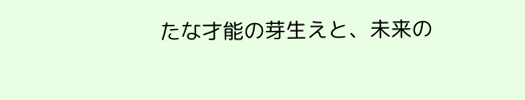たな才能の芽生えと、未来の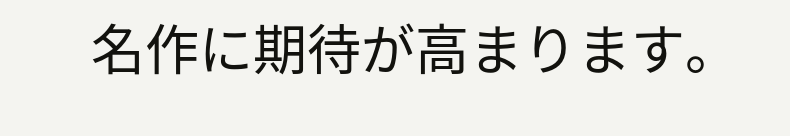名作に期待が高まります。